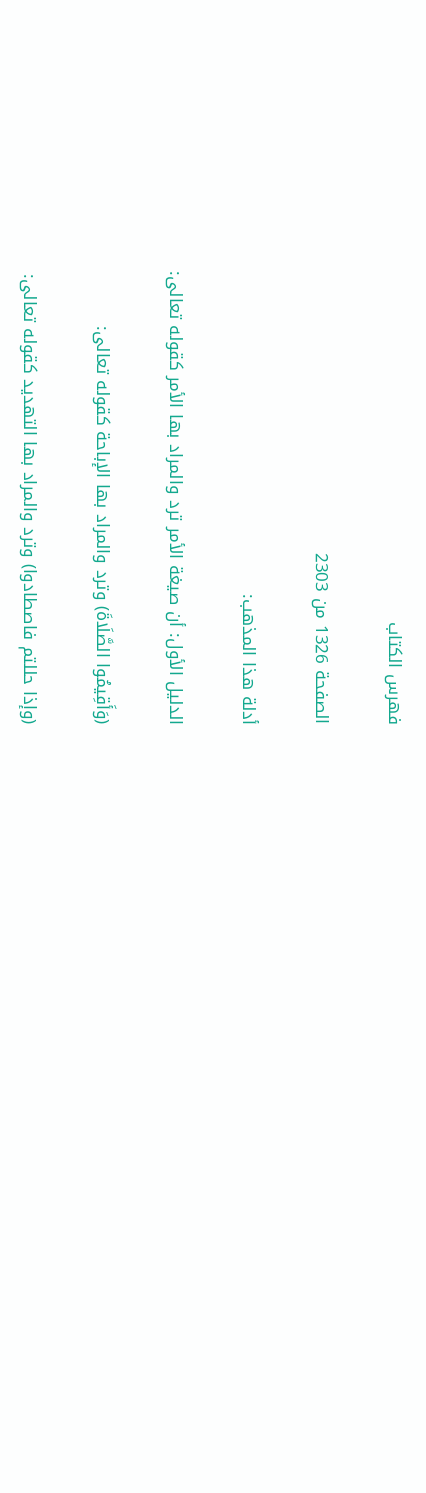فهرس الكتاب

الصفحة 1326 من 2303

أدلة هذا المذهب:

الدليل الأول: أن صيغة الأمر ترد والمراد بها الأمر كقوله تعالى:

(وَأَقِيمُوا الصَّلَاةَ) وترد والمراد بها الإباحة كقوله تعالى:

(وإذا حللتم فاصطادوا) وترد والمراد بها التهديد كقوله تعالى: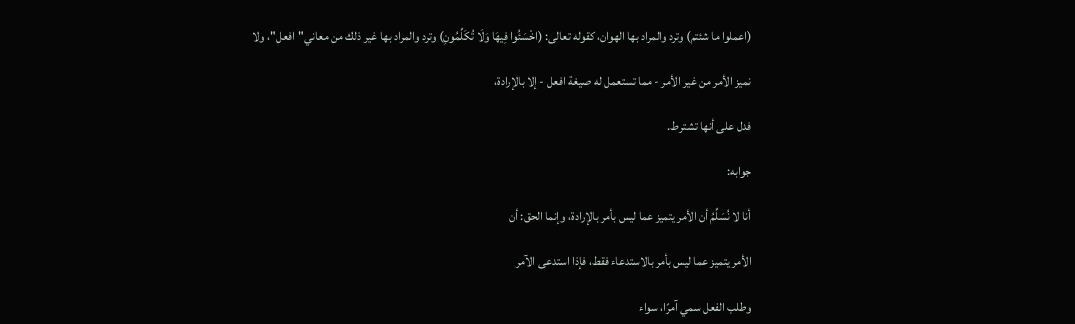(اعملوا ما شئتم) وترد والمراد بها الهوان، كقوله تعالى: (اخْسَئُوا فِيهَا وَلَا تُكَلِّمُونِ) وترد والمراد بها غير ذلك من معاني"افعل"، ولا

نميز الأمر من غير الأمر - مما تستعمل له صيغة افعل - إلا بالإرادة،

فدل على أنها تشترط.

جوابه:

أنا لا نُسَلِّمُ أن الأمر يتميز عما ليس بأمر بالإرادة، وإنما الحق: أن

الأمر يتميز عما ليس بأمر بالاستدعاء فقط، فإذا استدعى الآمر

وطلب الفعل سمي آمرًا، سواء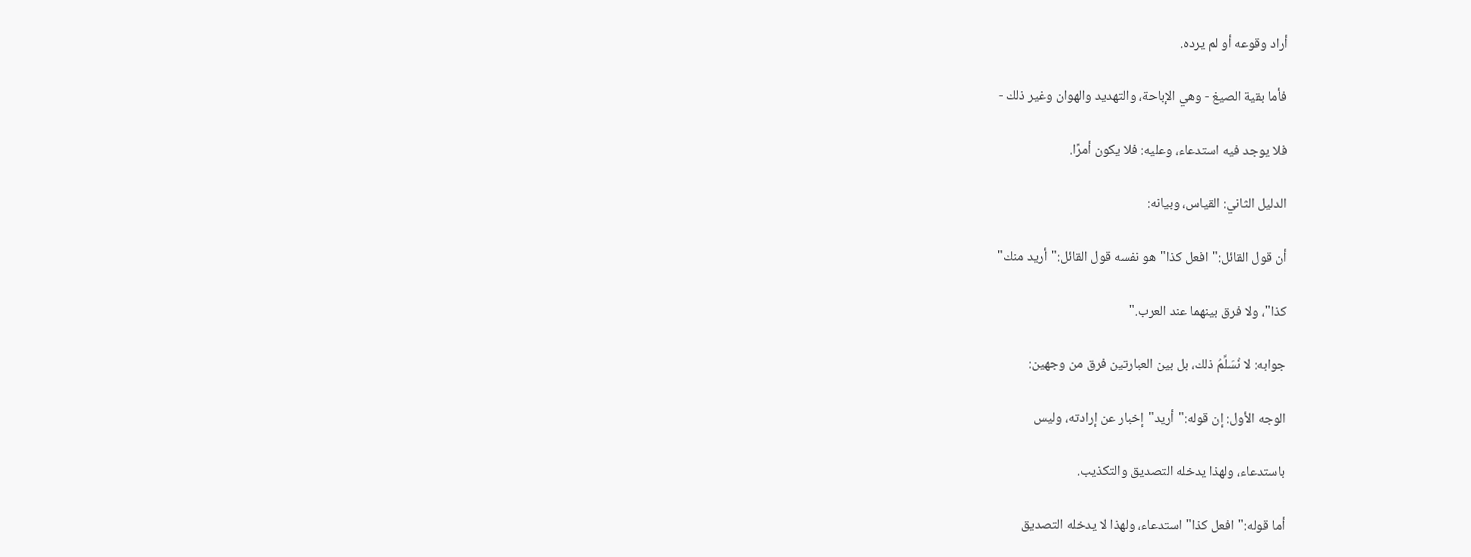أراد وقوعه أو لم يرده.

فأما بقية الصيغ - وهي الإباحة، والتهديد والهوان وغير ذلك -

فلا يوجد فيه استدعاء، وعليه: فلا يكون أمرًا.

الدليل الثاني: القياس، وبيانه:

أن قول القائل:"افعل كذا"هو نفسه قول القائل:"أريد منك"

كذا"، ولا فرق بينهما عند العرب."

جوابه: لا نُسَلِّمُ ذلك، بل بين العبارتين فرق من وجهين:

الوجه الأول: إن قوله:"أريد"إخبار عن إرادته، وليس

باستدعاء، ولهذا يدخله التصديق والتكذيب.

أما قوله:"افعل كذا"استدعاء، ولهذا لا يدخله التصديق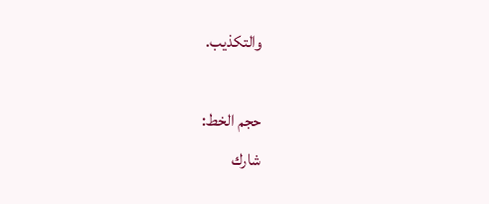والتكذيب.

حجم الخط:
شارك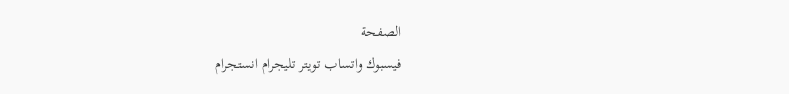الصفحة
فيسبوك واتساب تويتر تليجرام انستجرام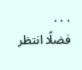. . .
فضلًا انتظر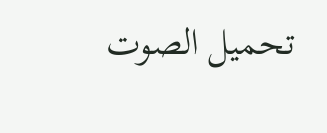تحميل الصوت